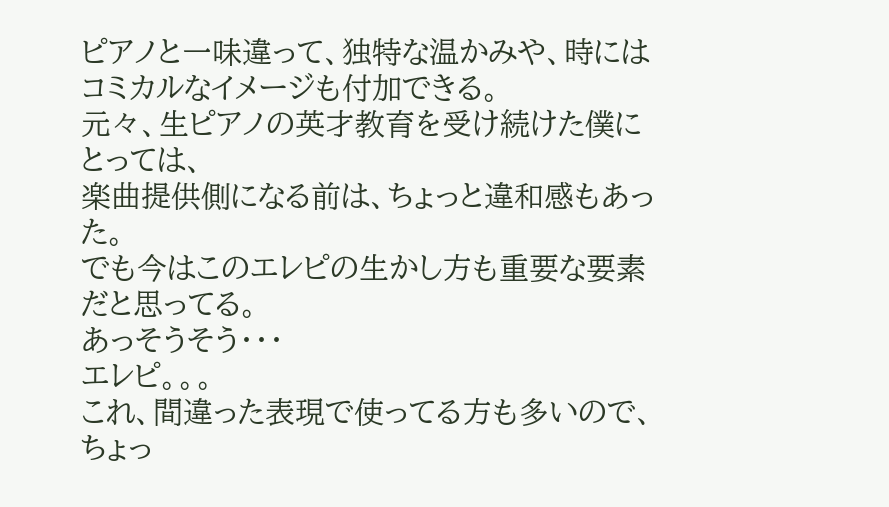ピアノと一味違って、独特な温かみや、時にはコミカルなイメージも付加できる。
元々、生ピアノの英才教育を受け続けた僕にとっては、
楽曲提供側になる前は、ちょっと違和感もあった。
でも今はこのエレピの生かし方も重要な要素だと思ってる。
あっそうそう・・・
エレピ。。。
これ、間違った表現で使ってる方も多いので、ちょっ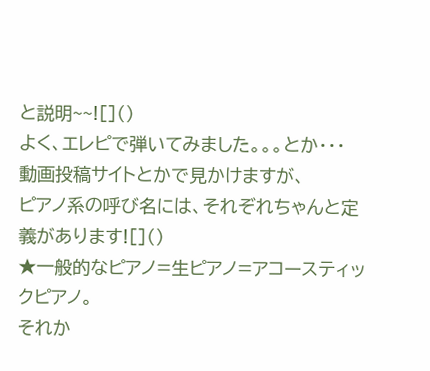と説明~~![]()
よく、エレピで弾いてみました。。。とか・・・ 動画投稿サイトとかで見かけますが、
ピアノ系の呼び名には、それぞれちゃんと定義があります![]()
★一般的なピアノ=生ピアノ=アコースティックピアノ。
それか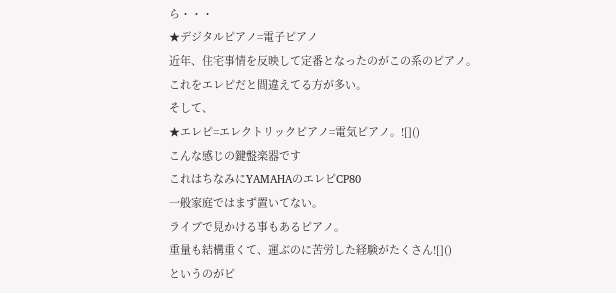ら・・・
★デジタルピアノ=電子ピアノ
近年、住宅事情を反映して定番となったのがこの系のピアノ。
これをエレピだと間違えてる方が多い。
そして、
★エレピ=エレクトリックピアノ=電気ピアノ。![]()
こんな感じの鍵盤楽器です
これはちなみにYAMAHAのエレピCP80
一般家庭ではまず置いてない。
ライブで見かける事もあるピアノ。
重量も結構重くて、運ぶのに苦労した経験がたくさん![]()
というのがピ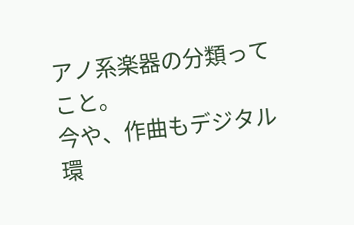アノ系楽器の分類ってこと。
今や、作曲もデジタル環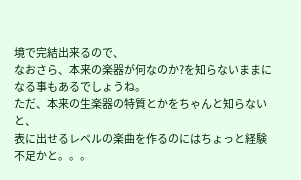境で完結出来るので、
なおさら、本来の楽器が何なのか?を知らないままになる事もあるでしょうね。
ただ、本来の生楽器の特質とかをちゃんと知らないと、
表に出せるレベルの楽曲を作るのにはちょっと経験不足かと。。。